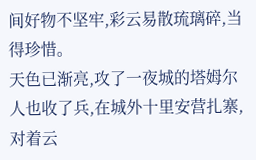间好物不坚牢,彩云易散琉璃碎,当得珍惜。
天色已渐亮,攻了一夜城的塔姆尔人也收了兵,在城外十里安营扎寨,对着云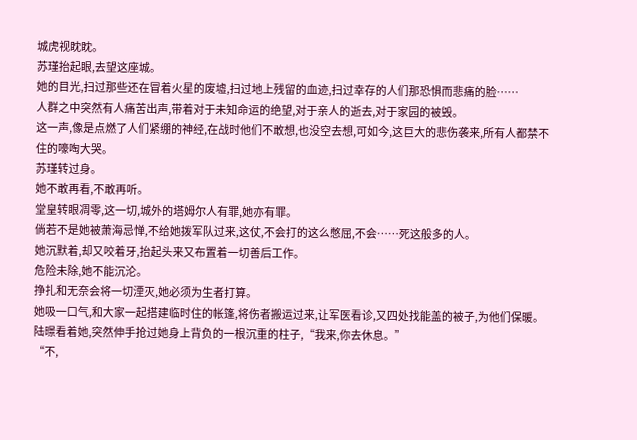城虎视眈眈。
苏瑾抬起眼,去望这座城。
她的目光,扫过那些还在冒着火星的废墟,扫过地上残留的血迹,扫过幸存的人们那恐惧而悲痛的脸……
人群之中突然有人痛苦出声,带着对于未知命运的绝望,对于亲人的逝去,对于家园的被毁。
这一声,像是点燃了人们紧绷的神经,在战时他们不敢想,也没空去想,可如今,这巨大的悲伤袭来,所有人都禁不住的嚎啕大哭。
苏瑾转过身。
她不敢再看,不敢再听。
堂皇转眼凋零,这一切,城外的塔姆尔人有罪,她亦有罪。
倘若不是她被萧海忌惮,不给她拨军队过来,这仗,不会打的这么憋屈,不会……死这般多的人。
她沉默着,却又咬着牙,抬起头来又布置着一切善后工作。
危险未除,她不能沉沦。
挣扎和无奈会将一切湮灭,她必须为生者打算。
她吸一口气,和大家一起搭建临时住的帐篷,将伤者搬运过来,让军医看诊,又四处找能盖的被子,为他们保暖。
陆暻看着她,突然伸手抢过她身上背负的一根沉重的柱子,“我来,你去休息。”
“不,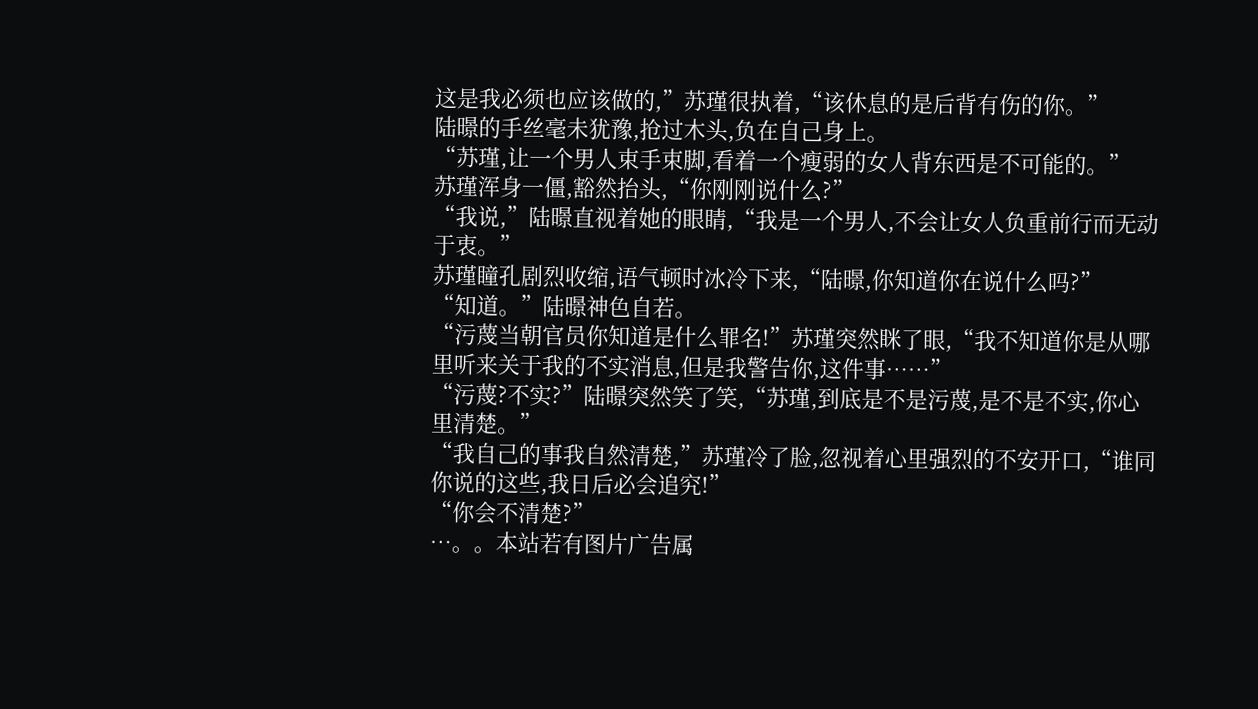这是我必须也应该做的,”苏瑾很执着,“该休息的是后背有伤的你。”
陆暻的手丝毫未犹豫,抢过木头,负在自己身上。
“苏瑾,让一个男人束手束脚,看着一个瘦弱的女人背东西是不可能的。”
苏瑾浑身一僵,豁然抬头,“你刚刚说什么?”
“我说,”陆暻直视着她的眼睛,“我是一个男人,不会让女人负重前行而无动于衷。”
苏瑾瞳孔剧烈收缩,语气顿时冰冷下来,“陆暻,你知道你在说什么吗?”
“知道。”陆暻神色自若。
“污蔑当朝官员你知道是什么罪名!”苏瑾突然眯了眼,“我不知道你是从哪里听来关于我的不实消息,但是我警告你,这件事……”
“污蔑?不实?”陆暻突然笑了笑,“苏瑾,到底是不是污蔑,是不是不实,你心里清楚。”
“我自己的事我自然清楚,”苏瑾冷了脸,忽视着心里强烈的不安开口,“谁同你说的这些,我日后必会追究!”
“你会不清楚?”
…。。本站若有图片广告属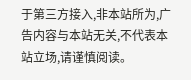于第三方接入,非本站所为,广告内容与本站无关,不代表本站立场,请谨慎阅读。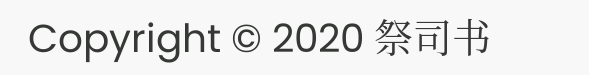Copyright © 2020 祭司书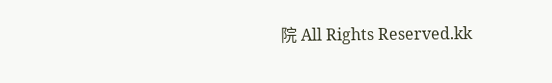院 All Rights Reserved.kk